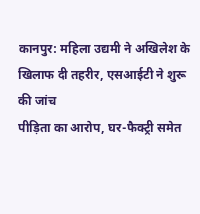कानपुर: महिला उद्यमी ने अखिलेश के खिलाफ दी तहरीर, एसआईटी ने शुरू की जांच
पीड़िता का आरोप, घर-फैक्ट्री समेत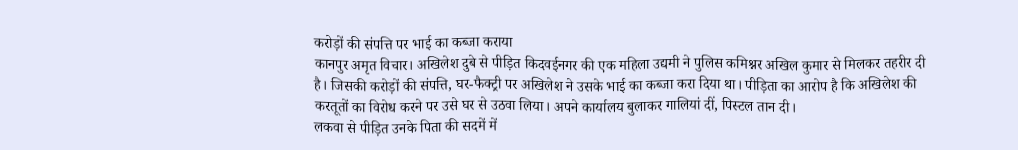करोड़ों की संपत्ति पर भाई का कब्जा कराया
कानपुर अमृत विचार। अखिलेश दुबे से पीड़ित किदवईनगर की एक महिला उद्यमी ने पुलिस कमिश्नर अखिल कुमार से मिलकर तहरीर दी है। जिसकी करोड़ों की संपत्ति, घर-फैक्ट्री पर अखिलेश ने उसके भाई का कब्जा करा दिया था। पीड़िता का आरोप है कि अखिलेश की करतूतों का विरोध करने पर उसे घर से उठवा लिया। अपने कार्यालय बुलाकर गालियां दीं, पिस्टल तान दी।
लकवा से पीड़ित उनके पिता की सदमें में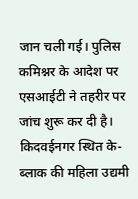जान चली गई। पुलिस कमिश्नर के आदेश पर एसआईटी ने तहरीर पर जांच शुरू कर दी है। किदवईनगर स्थित के-ब्लाक की महिला उद्यमी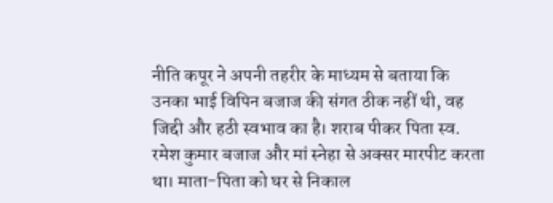नीति कपूर ने अपनी तहरीर के माध्यम से बताया कि उनका भाई विपिन बजाज की संगत ठीक नहीं थी, वह जिद्दी और हठी स्वभाव का है। शराब पीकर पिता स्व. रमेश कुमार बजाज और मां स्नेहा से अक्सर मारपीट करता था। माता-पिता को घर से निकाल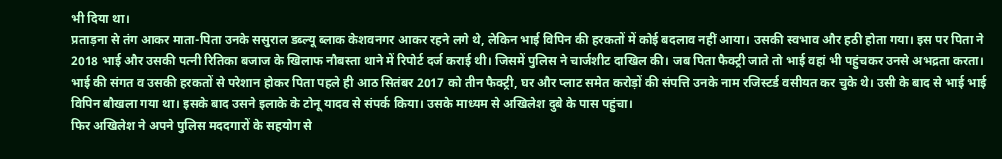भी दिया था।
प्रताड़ना से तंग आकर माता-पिता उनके ससुराल डब्ल्यू ब्लाक केशवनगर आकर रहने लगे थे, लेकिन भाई विपिन की हरकतों में कोई बदलाव नहीं आया। उसकी स्वभाव और हठी होता गया। इस पर पिता ने 2018 भाई और उसकी पत्नी रितिका बजाज के खिलाफ नौबस्ता थाने में रिपोर्ट दर्ज कराई थी। जिसमें पुलिस ने चार्जशीट दाखिल की। जब पिता फैक्ट्री जाते तो भाई वहां भी पहुंचकर उनसे अभद्रता करता।
भाई की संगत व उसकी हरकतों से परेशान होकर पिता पहले ही आठ सितंबर 2017 को तीन फैक्ट्री, घर और प्लाट समेत करोड़ों की संपत्ति उनके नाम रजिस्टर्ड वसीयत कर चुके थे। उसी के बाद से भाई भाई विपिन बौखला गया था। इसके बाद उसने इलाके के टोनू यादव से संपर्क किया। उसके माध्यम से अखिलेश दुबे के पास पहुंचा।
फिर अखिलेश ने अपने पुलिस मददगारों के सहयोग से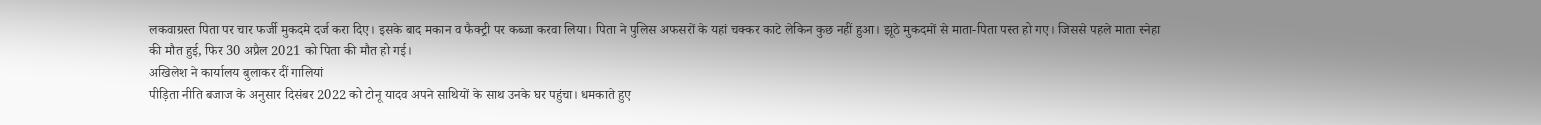लकवाग्रस्त पिता पर चार फर्जी मुकदमे दर्ज करा दिए। इसके बाद मकान व फैक्ट्री पर कब्जा करवा लिया। पिता ने पुलिस अफसरों के यहां चक्कर काटे लेकिन कुछ नहीं हुआ। झूठे मुकदमों से माता-पिता पस्त हो गए। जिससे पहले माता स्नेहा की मौत हुई, फिर 30 अप्रैल 2021 को पिता की मौत हो गई।
अखिलेश ने कार्यालय बुलाकर दीं गालियां
पीड़िता नीति बजाज के अनुसार दिसंबर 2022 को टोनू यादव अपने साथियों के साथ उनके घर पहुंचा। धमकाते हुए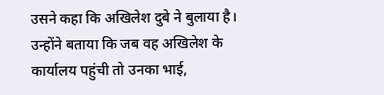उसने कहा कि अखिलेश दुबे ने बुलाया है। उन्होंने बताया कि जब वह अखिलेश के कार्यालय पहुंची तो उनका भाई,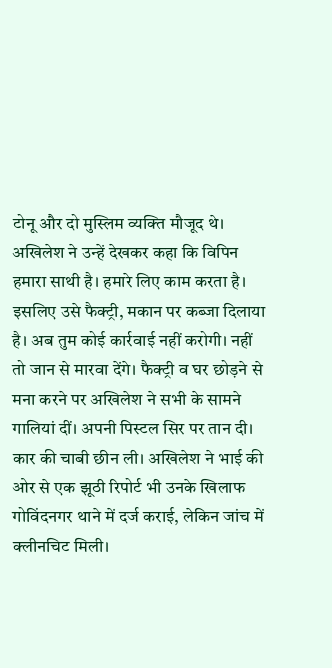टोनू और दो मुस्लिम व्यक्ति मौजूद थे। अखिलेश ने उन्हें देखकर कहा कि विपिन हमारा साथी है। हमारे लिए काम करता है।
इसलिए उसे फैक्ट्री, मकान पर कब्जा दिलाया है। अब तुम कोई कार्रवाई नहीं करोगी। नहीं तो जान से मारवा देंगे। फैक्ट्री व घर छोड़ने से मना करने पर अखिलेश ने सभी के सामने गालियां दीं। अपनी पिस्टल सिर पर तान दी। कार की चाबी छीन ली। अखिलेश ने भाई की ओर से एक झूठी रिपोर्ट भी उनके खिलाफ गोविंदनगर थाने में दर्ज कराई, लेकिन जांच में क्लीनचिट मिली।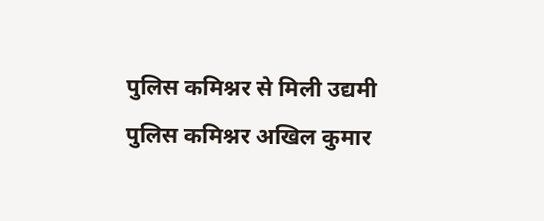पुलिस कमिश्नर से मिली उद्यमी
पुलिस कमिश्नर अखिल कुमार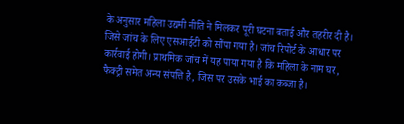के अनुसार महिला उद्यमी नीति ने मिलकर पूरी घटना बताई और तहरीर दी है। जिसे जांच के लिए एसआईटी को सौंपा गया है। जांच रिपोर्ट के आधार पर कार्रवाई होगी। प्राथमिक जांच में यह पाया गया है कि महिला के नाम घर, फैक्ट्री समेत अन्य संपत्ति है, जिस पर उसके भाई का कब्जा है।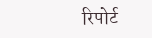रिपोर्ट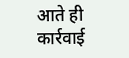आते ही कार्रवाई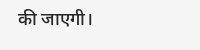की जाएगी।